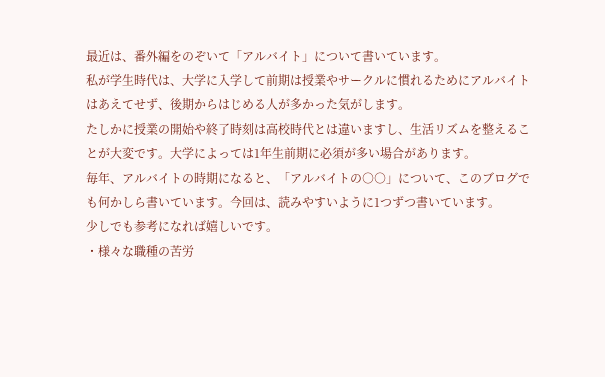最近は、番外編をのぞいて「アルバイト」について書いています。
私が学生時代は、大学に入学して前期は授業やサークルに慣れるためにアルバイトはあえてせず、後期からはじめる人が多かった気がします。
たしかに授業の開始や終了時刻は高校時代とは違いますし、生活リズムを整えることが大変です。大学によっては1年生前期に必須が多い場合があります。
毎年、アルバイトの時期になると、「アルバイトの○○」について、このブログでも何かしら書いています。今回は、読みやすいように1つずつ書いています。
少しでも参考になれば嬉しいです。
・様々な職種の苦労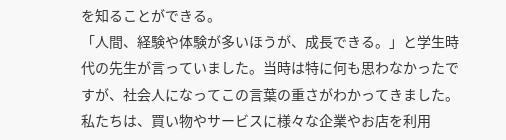を知ることができる。
「人間、経験や体験が多いほうが、成長できる。」と学生時代の先生が言っていました。当時は特に何も思わなかったですが、社会人になってこの言葉の重さがわかってきました。
私たちは、買い物やサービスに様々な企業やお店を利用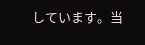しています。当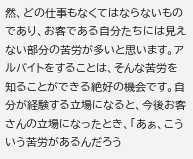然、どの仕事もなくてはならないものであり、お客である自分たちには見えない部分の苦労が多いと思います。アルバイトをすることは、そんな苦労を知ることができる絶好の機会です。自分が経験する立場になると、今後お客さんの立場になったとき、「あぁ、こういう苦労があるんだろう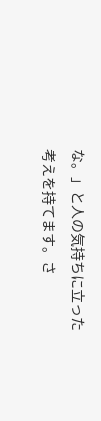な。」と人の気持ちに立った考えを持てます。さ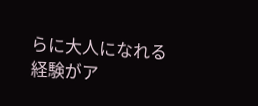らに大人になれる経験がア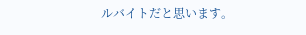ルバイトだと思います。